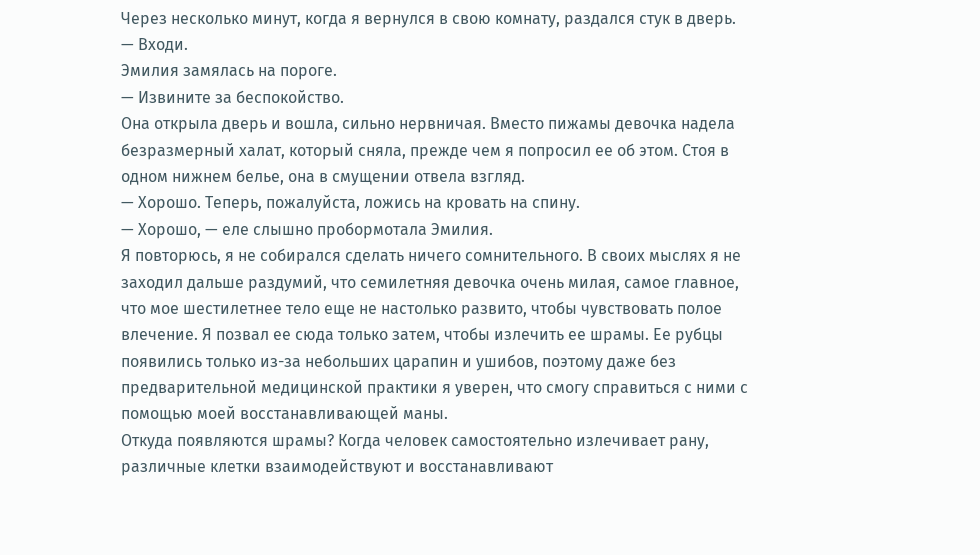Через несколько минут, когда я вернулся в свою комнату, раздался стук в дверь.
— Входи.
Эмилия замялась на пороге.
— Извините за беспокойство.
Она открыла дверь и вошла, сильно нервничая. Вместо пижамы девочка надела безразмерный халат, который сняла, прежде чем я попросил ее об этом. Стоя в одном нижнем белье, она в смущении отвела взгляд.
— Хорошо. Теперь, пожалуйста, ложись на кровать на спину.
— Хорошо, — еле слышно пробормотала Эмилия.
Я повторюсь, я не собирался сделать ничего сомнительного. В своих мыслях я не заходил дальше раздумий, что семилетняя девочка очень милая, самое главное, что мое шестилетнее тело еще не настолько развито, чтобы чувствовать полое влечение. Я позвал ее сюда только затем, чтобы излечить ее шрамы. Ее рубцы появились только из-за небольших царапин и ушибов, поэтому даже без предварительной медицинской практики я уверен, что смогу справиться с ними с помощью моей восстанавливающей маны.
Откуда появляются шрамы? Когда человек самостоятельно излечивает рану, различные клетки взаимодействуют и восстанавливают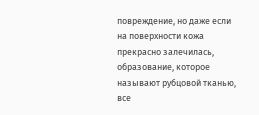повреждение, но даже если на поверхности кожа прекрасно залечилась, образование, которое называют рубцовой тканью, все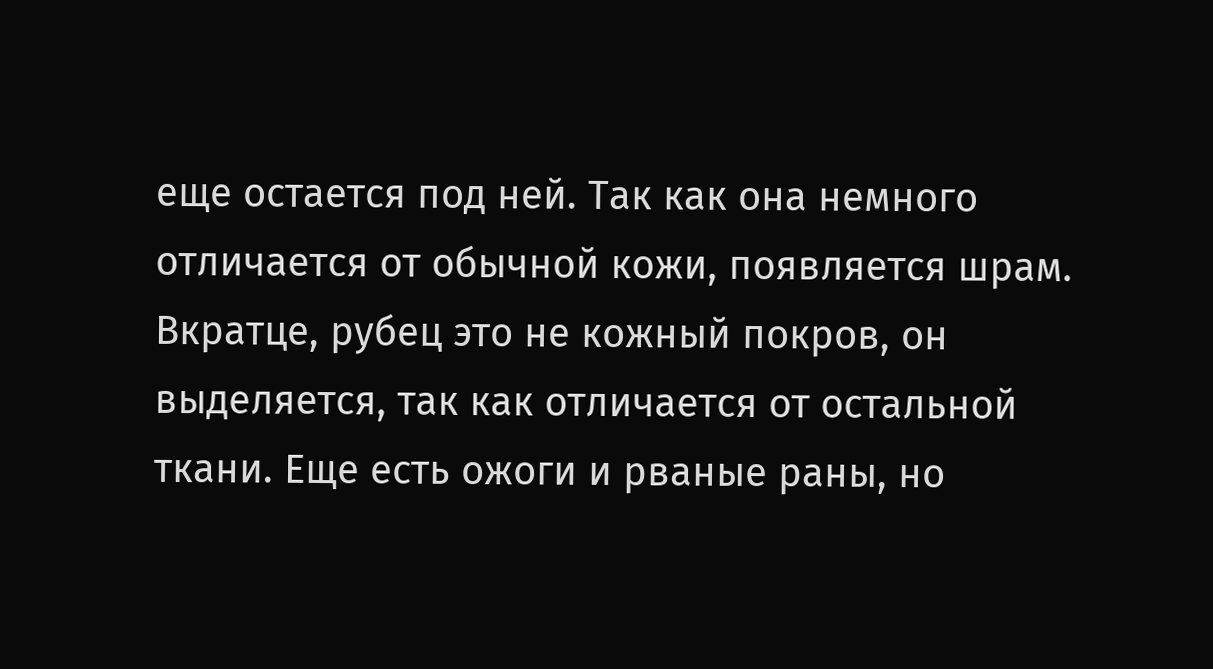еще остается под ней. Так как она немного отличается от обычной кожи, появляется шрам. Вкратце, рубец это не кожный покров, он выделяется, так как отличается от остальной ткани. Еще есть ожоги и рваные раны, но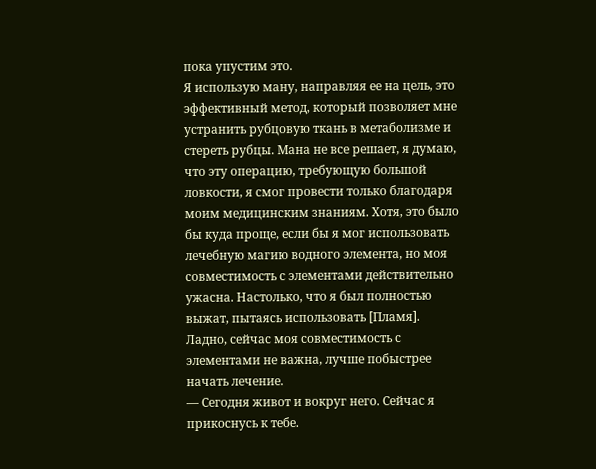пока упустим это.
Я использую ману, направляя ее на цель, это эффективный метод, который позволяет мне устранить рубцовую ткань в метаболизме и стереть рубцы. Мана не все решает, я думаю, что эту операцию, требующую большой ловкости, я смог провести только благодаря моим медицинским знаниям. Хотя, это было бы куда проще, если бы я мог использовать лечебную магию водного элемента, но моя совместимость с элементами действительно ужасна. Настолько, что я был полностью выжат, пытаясь использовать [Пламя].
Ладно, сейчас моя совместимость с элементами не важна, лучше побыстрее начать лечение.
— Сегодня живот и вокруг него. Сейчас я прикоснусь к тебе.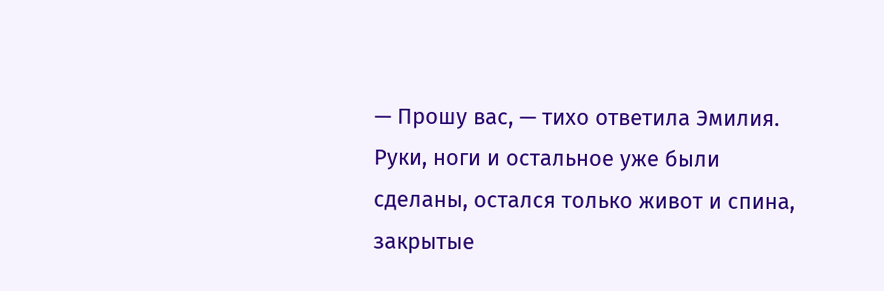— Прошу вас, — тихо ответила Эмилия.
Руки, ноги и остальное уже были сделаны, остался только живот и спина, закрытые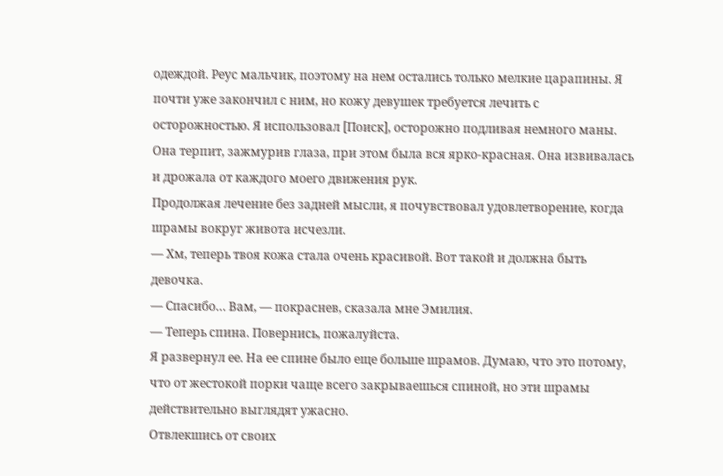одеждой. Реус мальчик, поэтому на нем остались только мелкие царапины. Я почти уже закончил с ним, но кожу девушек требуется лечить с осторожностью. Я использовал [Поиск], осторожно подливая немного маны. Она терпит, зажмурив глаза, при этом была вся ярко-красная. Она извивалась и дрожала от каждого моего движения рук.
Продолжая лечение без задней мысли, я почувствовал удовлетворение, когда шрамы вокруг живота исчезли.
— Хм, теперь твоя кожа стала очень красивой. Вот такой и должна быть девочка.
— Спасибо… Вам, — покраснев, сказала мне Эмилия.
— Теперь спина. Повернись, пожалуйста.
Я развернул ее. На ее спине было еще больше шрамов. Думаю, что это потому, что от жестокой порки чаще всего закрываешься спиной, но эти шрамы действительно выглядят ужасно.
Отвлекшись от своих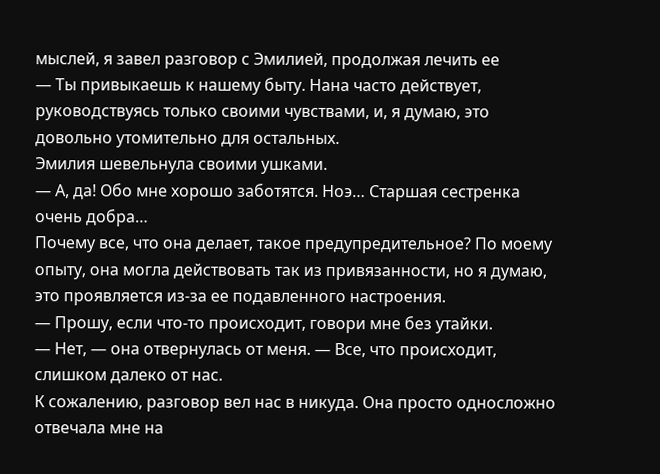мыслей, я завел разговор с Эмилией, продолжая лечить ее
— Ты привыкаешь к нашему быту. Нана часто действует, руководствуясь только своими чувствами, и, я думаю, это довольно утомительно для остальных.
Эмилия шевельнула своими ушками.
— А, да! Обо мне хорошо заботятся. Ноэ… Старшая сестренка очень добра…
Почему все, что она делает, такое предупредительное? По моему опыту, она могла действовать так из привязанности, но я думаю, это проявляется из-за ее подавленного настроения.
— Прошу, если что-то происходит, говори мне без утайки.
— Нет, — она отвернулась от меня. — Все, что происходит, слишком далеко от нас.
К сожалению, разговор вел нас в никуда. Она просто односложно отвечала мне на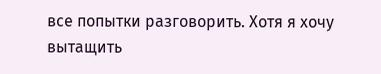все попытки разговорить. Хотя я хочу вытащить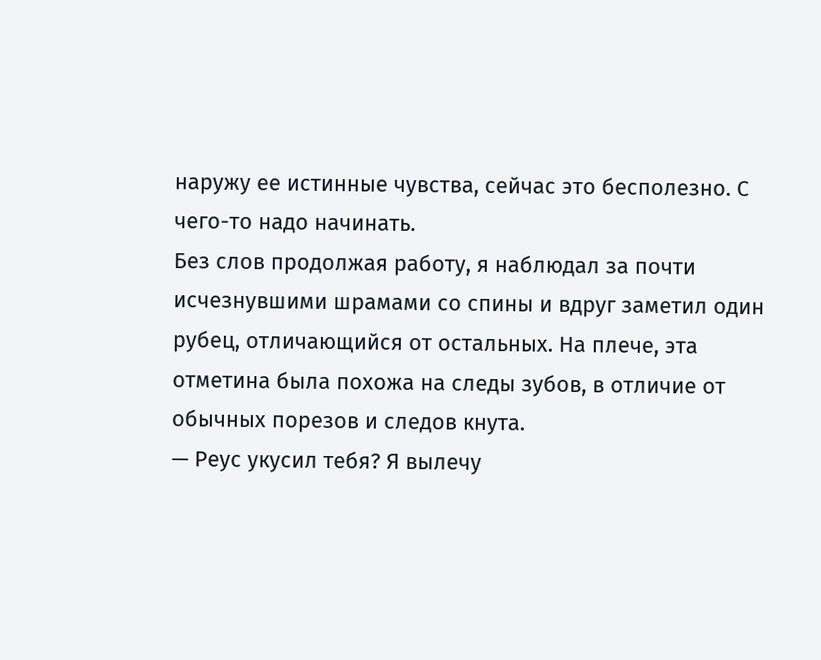наружу ее истинные чувства, сейчас это бесполезно. С чего-то надо начинать.
Без слов продолжая работу, я наблюдал за почти исчезнувшими шрамами со спины и вдруг заметил один рубец, отличающийся от остальных. На плече, эта отметина была похожа на следы зубов, в отличие от обычных порезов и следов кнута.
— Реус укусил тебя? Я вылечу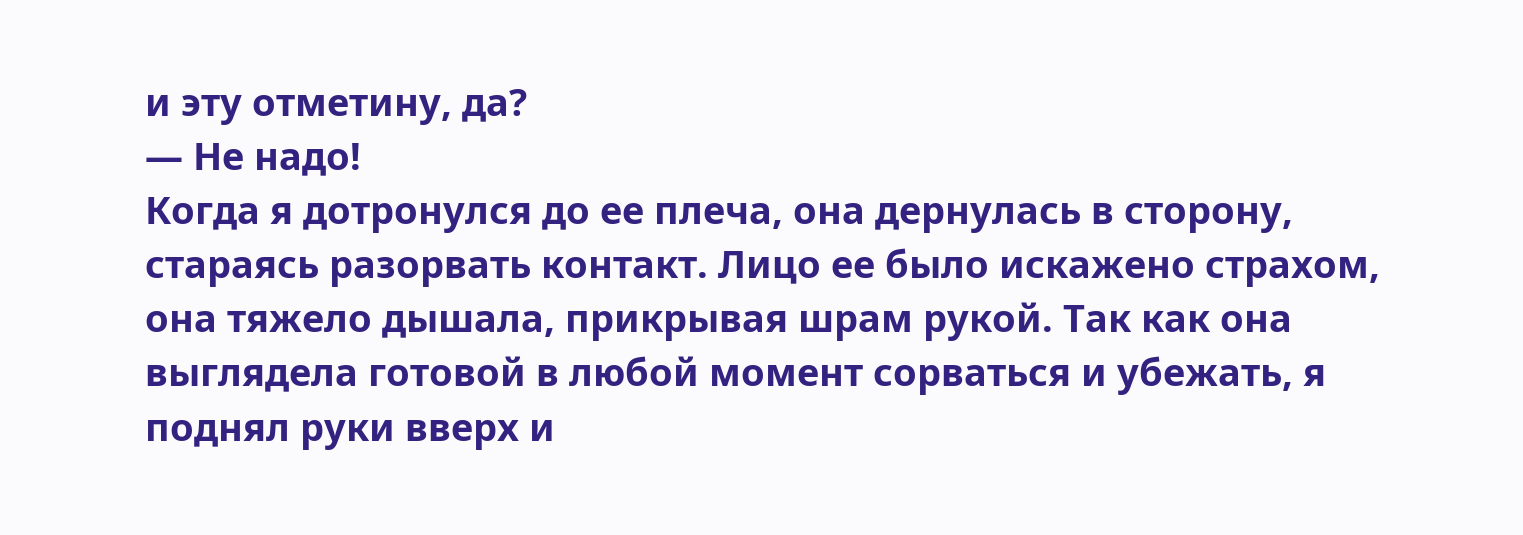и эту отметину, да?
— Не надо!
Когда я дотронулся до ее плеча, она дернулась в сторону, стараясь разорвать контакт. Лицо ее было искажено страхом, она тяжело дышала, прикрывая шрам рукой. Так как она выглядела готовой в любой момент сорваться и убежать, я поднял руки вверх и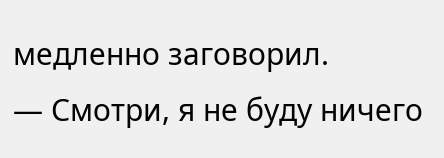медленно заговорил.
— Смотри, я не буду ничего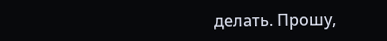делать. Прошу,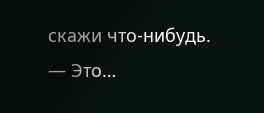скажи что-нибудь.
— Это…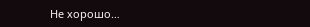Не хорошо…